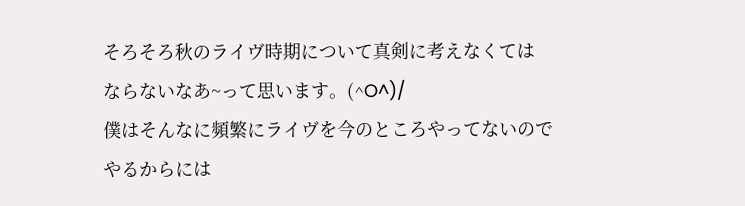そろそろ秋のライヴ時期について真剣に考えなくては
ならないなあ~って思います。(^O^)/
僕はそんなに頻繁にライヴを今のところやってないので
やるからには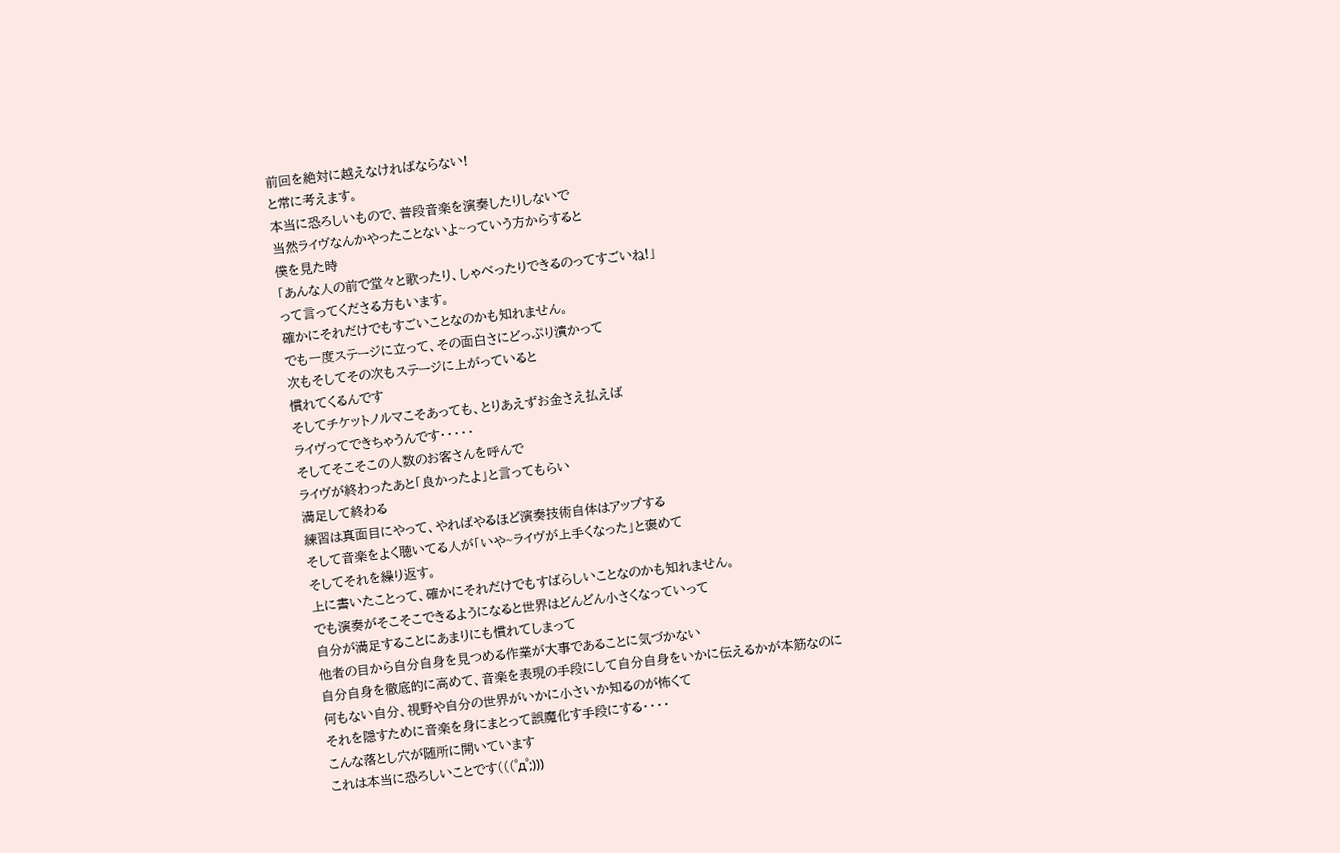前回を絶対に越えなければならない!
と常に考えます。
本当に恐ろしいもので、普段音楽を演奏したりしないで
当然ライヴなんかやったことないよ~っていう方からすると
僕を見た時
「あんな人の前で堂々と歌ったり、しゃべったりできるのってすごいね!」
って言ってくださる方もいます。
確かにそれだけでもすごいことなのかも知れません。
でも一度ステージに立って、その面白さにどっぷり漬かって
次もそしてその次もステージに上がっていると
慣れてくるんです
そしてチケットノルマこそあっても、とりあえずお金さえ払えば
ライヴってできちゃうんです・・・・・
そしてそこそこの人数のお客さんを呼んで
ライヴが終わったあと「良かったよ」と言ってもらい
満足して終わる
練習は真面目にやって、やればやるほど演奏技術自体はアップする
そして音楽をよく聴いてる人が「いや~ライヴが上手くなった」と褒めて
そしてそれを繰り返す。
上に書いたことって、確かにそれだけでもすばらしいことなのかも知れません。
でも演奏がそこそこできるようになると世界はどんどん小さくなっていって
自分が満足することにあまりにも慣れてしまって
他者の目から自分自身を見つめる作業が大事であることに気づかない
自分自身を徹底的に高めて、音楽を表現の手段にして自分自身をいかに伝えるかが本筋なのに
何もない自分、視野や自分の世界がいかに小さいか知るのが怖くて
それを隠すために音楽を身にまとって誤魔化す手段にする・・・・
こんな落とし穴が随所に開いています
これは本当に恐ろしいことです(((゜д゜;)))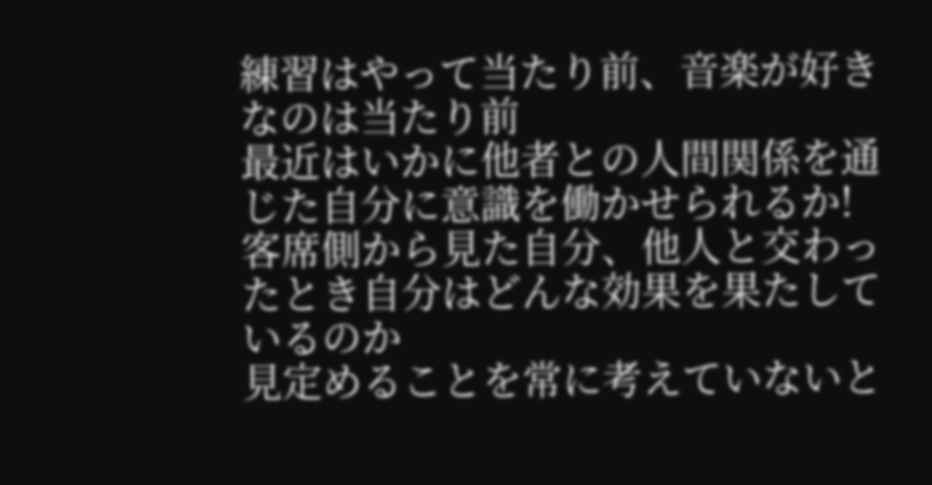練習はやって当たり前、音楽が好きなのは当たり前
最近はいかに他者との人間関係を通じた自分に意識を働かせられるか!
客席側から見た自分、他人と交わったとき自分はどんな効果を果たしているのか
見定めることを常に考えていないと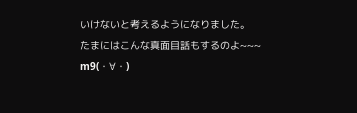いけないと考えるようになりました。
たまにはこんな真面目話もするのよ~~~
m9(・∀・)